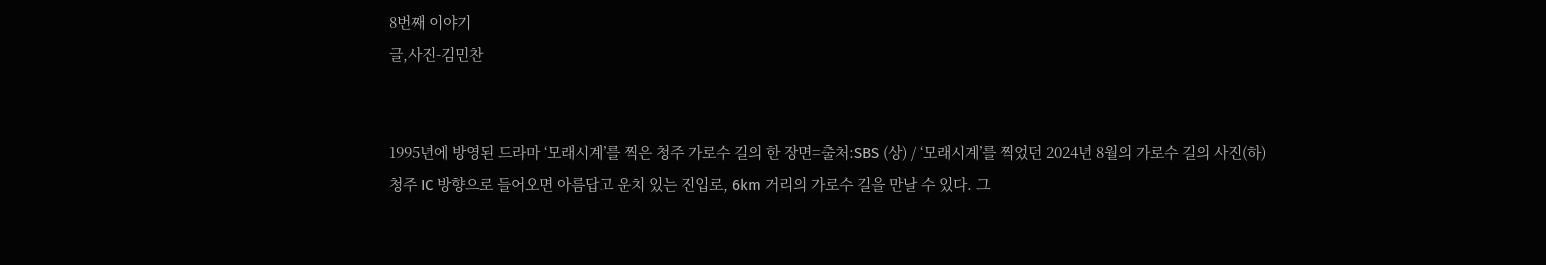8번째 이야기
글,사진-김민찬


1995년에 방영된 드라마 ‘모래시계’를 찍은 청주 가로수 길의 한 장면=출처:SBS (상) / ‘모래시계’를 찍었던 2024년 8월의 가로수 길의 사진(하)
청주 IC 방향으로 들어오면 아름답고 운치 있는 진입로, 6km 거리의 가로수 길을 만날 수 있다. 그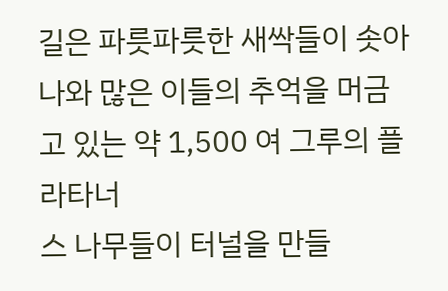길은 파릇파릇한 새싹들이 솟아 나와 많은 이들의 추억을 머금고 있는 약 1,500 여 그루의 플라타너
스 나무들이 터널을 만들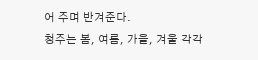어 주며 반겨준다.
청주는 봄, 여름, 가을, 겨울 각각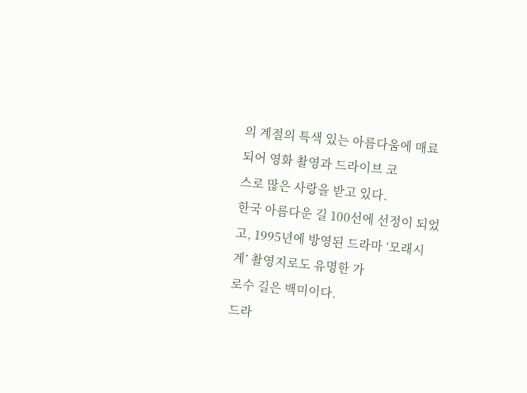의 계절의 특색 있는 아름다움에 매료되어 영화 촬영과 드라이브 코
스로 많은 사랑을 받고 있다.
한국 아름다운 길 100선에 선정이 되었고, 1995년에 방영된 드라마 ‘모래시계’ 촬영지로도 유명한 가
로수 길은 백미이다.
드라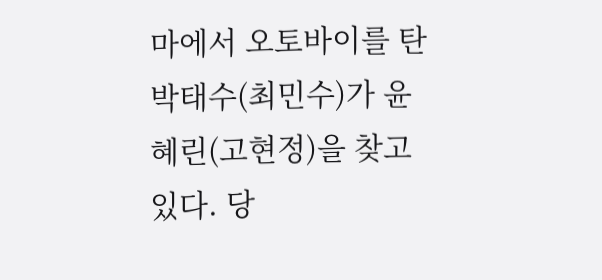마에서 오토바이를 탄 박태수(최민수)가 윤혜린(고현정)을 찾고 있다. 당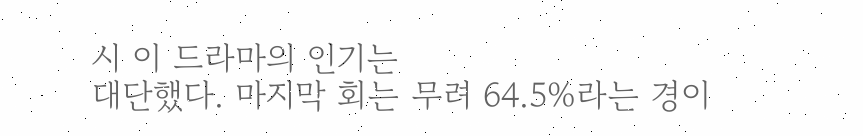시 이 드라마의 인기는
대단했다. 마지막 회는 무려 64.5%라는 경이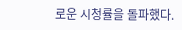로운 시청률을 돌파했다.